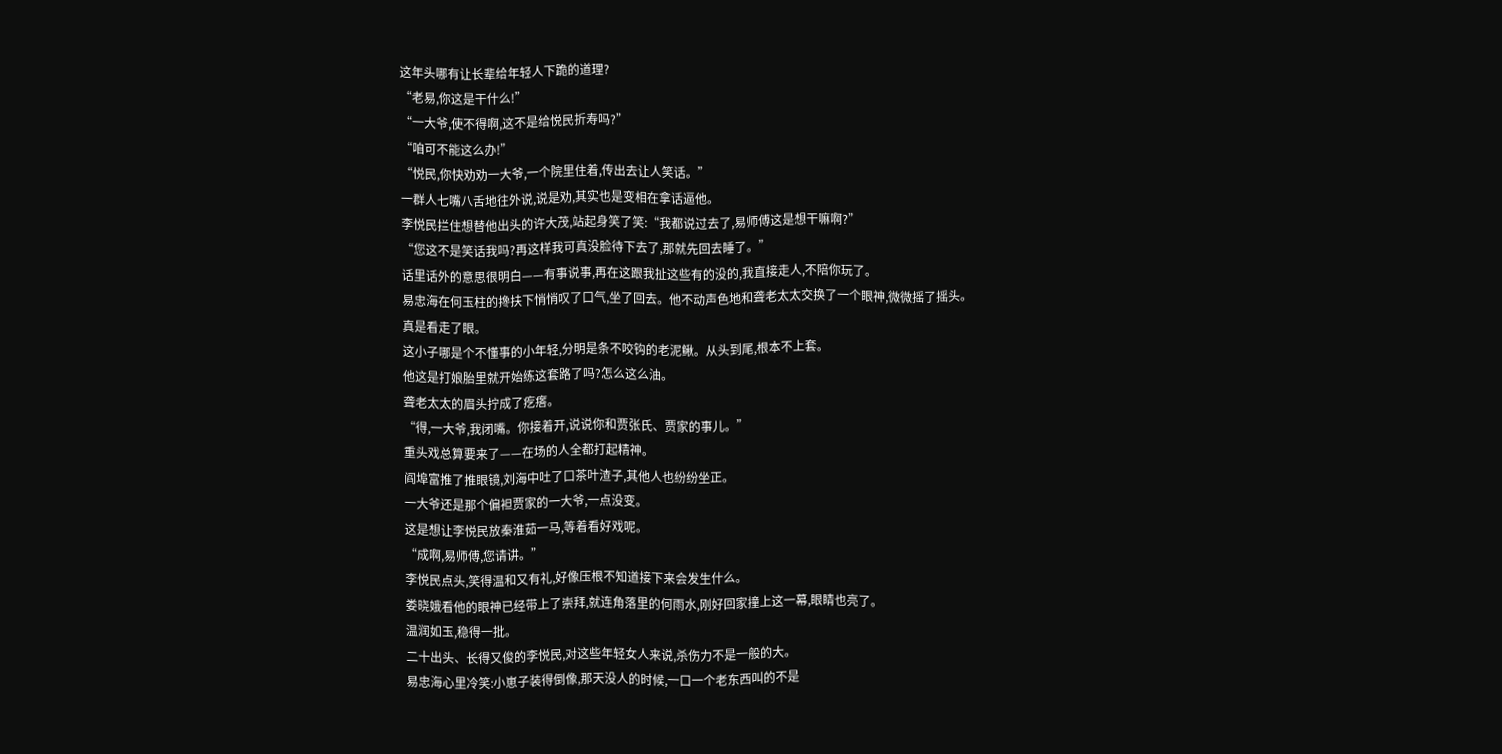这年头哪有让长辈给年轻人下跪的道理?
“老易,你这是干什么!”
“一大爷,使不得啊,这不是给悦民折寿吗?”
“咱可不能这么办!”
“悦民,你快劝劝一大爷,一个院里住着,传出去让人笑话。”
一群人七嘴八舌地往外说,说是劝,其实也是变相在拿话逼他。
李悦民拦住想替他出头的许大茂,站起身笑了笑:“我都说过去了,易师傅这是想干嘛啊?”
“您这不是笑话我吗?再这样我可真没脸待下去了,那就先回去睡了。”
话里话外的意思很明白——有事说事,再在这跟我扯这些有的没的,我直接走人,不陪你玩了。
易忠海在何玉柱的搀扶下悄悄叹了口气,坐了回去。他不动声色地和聋老太太交换了一个眼神,微微摇了摇头。
真是看走了眼。
这小子哪是个不懂事的小年轻,分明是条不咬钩的老泥鳅。从头到尾,根本不上套。
他这是打娘胎里就开始练这套路了吗?怎么这么油。
聋老太太的眉头拧成了疙瘩。
“得,一大爷,我闭嘴。你接着开,说说你和贾张氏、贾家的事儿。”
重头戏总算要来了——在场的人全都打起精神。
阎埠富推了推眼镜,刘海中吐了口茶叶渣子,其他人也纷纷坐正。
一大爷还是那个偏袒贾家的一大爷,一点没变。
这是想让李悦民放秦淮茹一马,等着看好戏呢。
“成啊,易师傅,您请讲。”
李悦民点头,笑得温和又有礼,好像压根不知道接下来会发生什么。
娄晓娥看他的眼神已经带上了崇拜,就连角落里的何雨水,刚好回家撞上这一幕,眼睛也亮了。
温润如玉,稳得一批。
二十出头、长得又俊的李悦民,对这些年轻女人来说,杀伤力不是一般的大。
易忠海心里冷笑:小崽子装得倒像,那天没人的时候,一口一个老东西叫的不是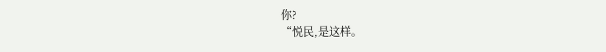你?
“悦民,是这样。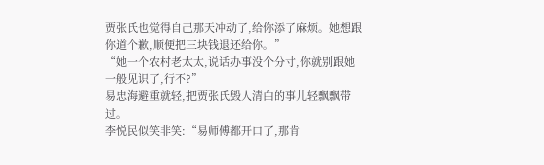贾张氏也觉得自己那天冲动了,给你添了麻烦。她想跟你道个歉,顺便把三块钱退还给你。”
“她一个农村老太太,说话办事没个分寸,你就别跟她一般见识了,行不?”
易忠海避重就轻,把贾张氏毁人清白的事儿轻飘飘带过。
李悦民似笑非笑:“易师傅都开口了,那肯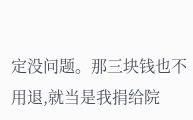定没问题。那三块钱也不用退,就当是我捐给院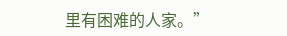里有困难的人家。”